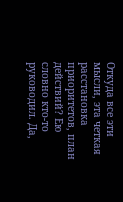Откуда все эти мысли, эта четкая расстановка приоритетов, план действий? Ею словно кто-то руководил. Да,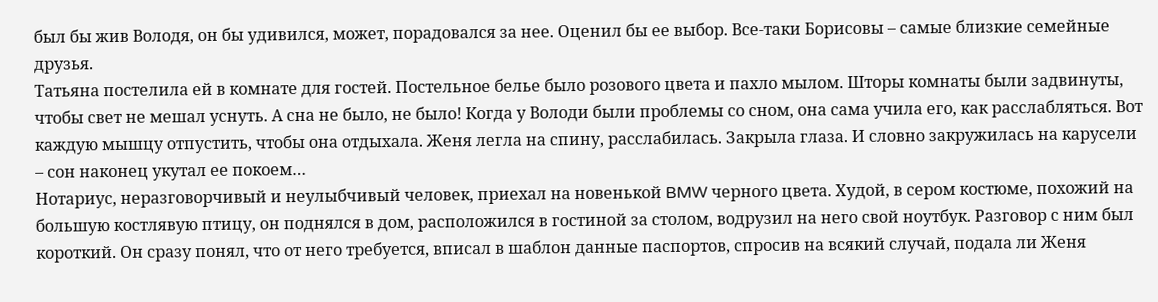был бы жив Володя, он бы удивился, может, порадовался за нее. Оценил бы ее выбор. Все-таки Борисовы – самые близкие семейные друзья.
Татьяна постелила ей в комнате для гостей. Постельное белье было розового цвета и пахло мылом. Шторы комнаты были задвинуты, чтобы свет не мешал уснуть. А сна не было, не было! Когда у Володи были проблемы со сном, она сама учила его, как расслабляться. Вот каждую мышцу отпустить, чтобы она отдыхала. Женя легла на спину, расслабилась. Закрыла глаза. И словно закружилась на карусели – сон наконец укутал ее покоем…
Нотариус, неразговорчивый и неулыбчивый человек, приехал на новенькой BMW черного цвета. Худой, в сером костюме, похожий на большую костлявую птицу, он поднялся в дом, расположился в гостиной за столом, водрузил на него свой ноутбук. Разговор с ним был короткий. Он сразу понял, что от него требуется, вписал в шаблон данные паспортов, спросив на всякий случай, подала ли Женя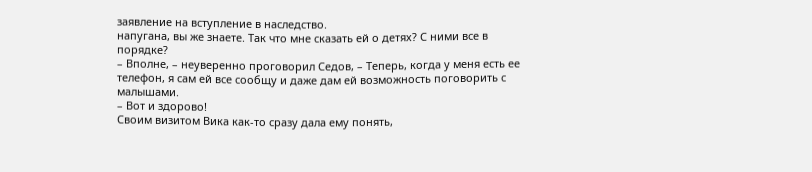заявление на вступление в наследство.
напугана, вы же знаете. Так что мне сказать ей о детях? С ними все в порядке?
– Вполне, – неуверенно проговорил Седов, – Теперь, когда у меня есть ее телефон, я сам ей все сообщу и даже дам ей возможность поговорить с малышами.
– Вот и здорово!
Своим визитом Вика как-то сразу дала ему понять,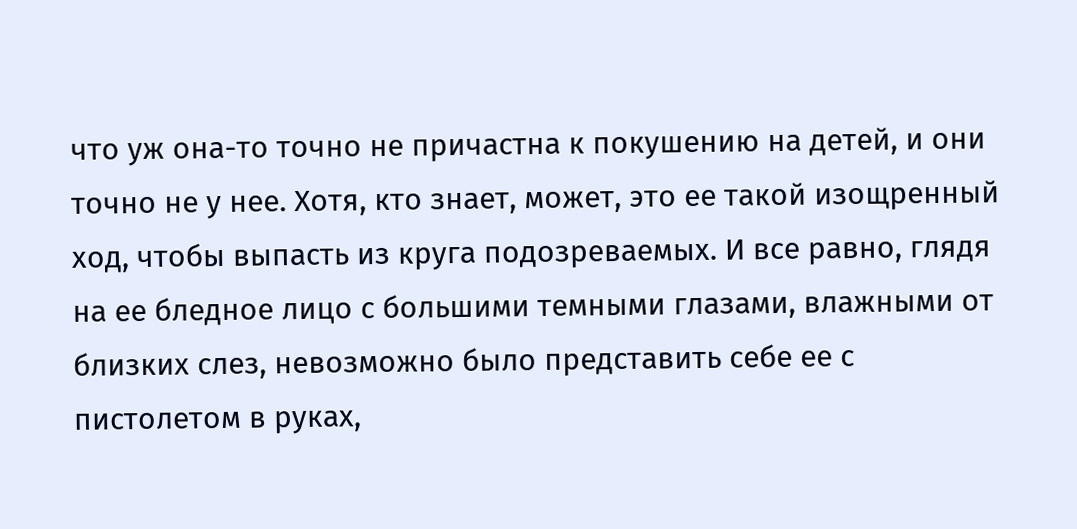что уж она-то точно не причастна к покушению на детей, и они точно не у нее. Хотя, кто знает, может, это ее такой изощренный ход, чтобы выпасть из круга подозреваемых. И все равно, глядя на ее бледное лицо с большими темными глазами, влажными от близких слез, невозможно было представить себе ее с пистолетом в руках,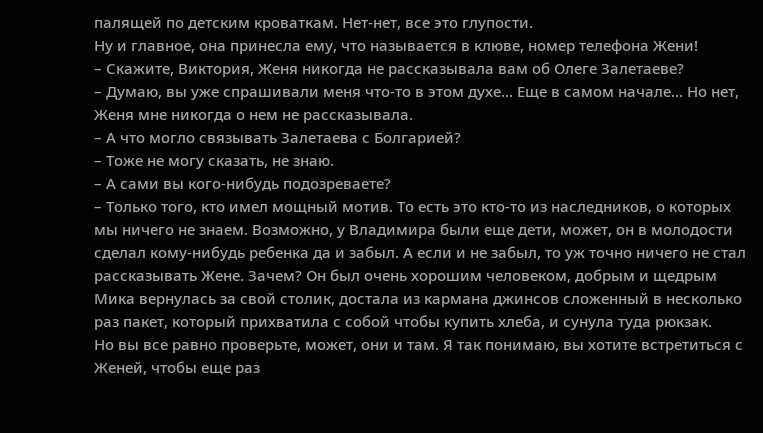палящей по детским кроваткам. Нет-нет, все это глупости.
Ну и главное, она принесла ему, что называется в клюве, номер телефона Жени!
– Скажите, Виктория, Женя никогда не рассказывала вам об Олеге Залетаеве?
– Думаю, вы уже спрашивали меня что-то в этом духе… Еще в самом начале… Но нет, Женя мне никогда о нем не рассказывала.
– А что могло связывать Залетаева с Болгарией?
– Тоже не могу сказать, не знаю.
– А сами вы кого-нибудь подозреваете?
– Только того, кто имел мощный мотив. То есть это кто-то из наследников, о которых мы ничего не знаем. Возможно, у Владимира были еще дети, может, он в молодости сделал кому-нибудь ребенка да и забыл. А если и не забыл, то уж точно ничего не стал рассказывать Жене. Зачем? Он был очень хорошим человеком, добрым и щедрым
Мика вернулась за свой столик, достала из кармана джинсов сложенный в несколько раз пакет, который прихватила с собой чтобы купить хлеба, и сунула туда рюкзак.
Но вы все равно проверьте, может, они и там. Я так понимаю, вы хотите встретиться с Женей, чтобы еще раз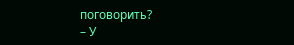поговорить?
– У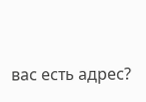вас есть адрес?